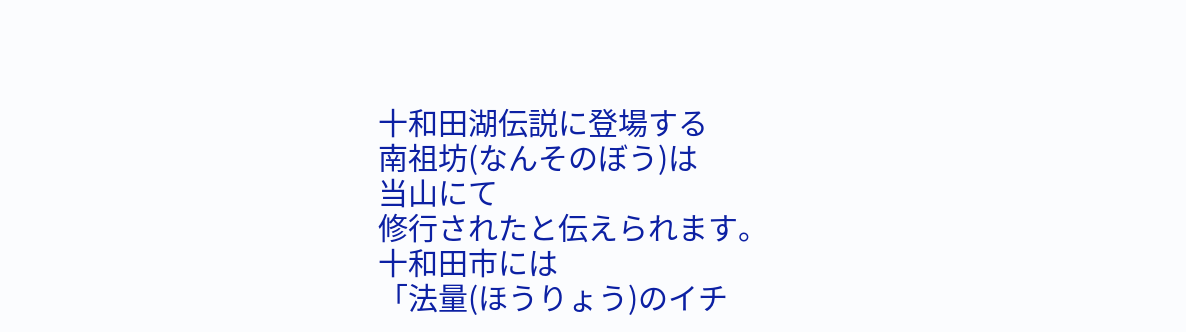十和田湖伝説に登場する
南祖坊(なんそのぼう)は
当山にて
修行されたと伝えられます。
十和田市には
「法量(ほうりょう)のイチ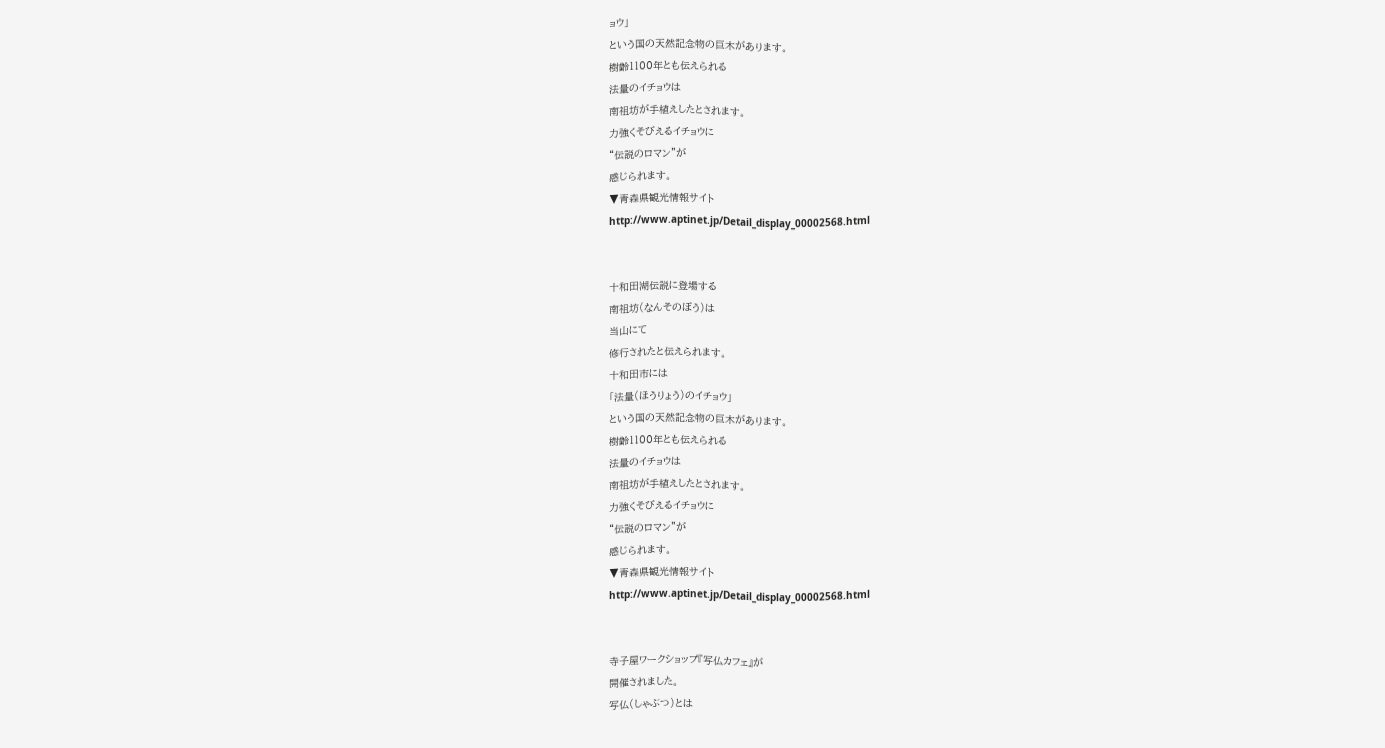ョウ」
という国の天然記念物の巨木があります。
樹齢1100年とも伝えられる
法量のイチョウは
南祖坊が手植えしたとされます。
力強くそびえるイチョウに
“伝説のロマン”が
感じられます。
▼青森県観光情報サイト
http://www.aptinet.jp/Detail_display_00002568.html


十和田湖伝説に登場する
南祖坊(なんそのぼう)は
当山にて
修行されたと伝えられます。
十和田市には
「法量(ほうりょう)のイチョウ」
という国の天然記念物の巨木があります。
樹齢1100年とも伝えられる
法量のイチョウは
南祖坊が手植えしたとされます。
力強くそびえるイチョウに
“伝説のロマン”が
感じられます。
▼青森県観光情報サイト
http://www.aptinet.jp/Detail_display_00002568.html


寺子屋ワークショップ『写仏カフェ』が
開催されました。
写仏(しゃぶつ)とは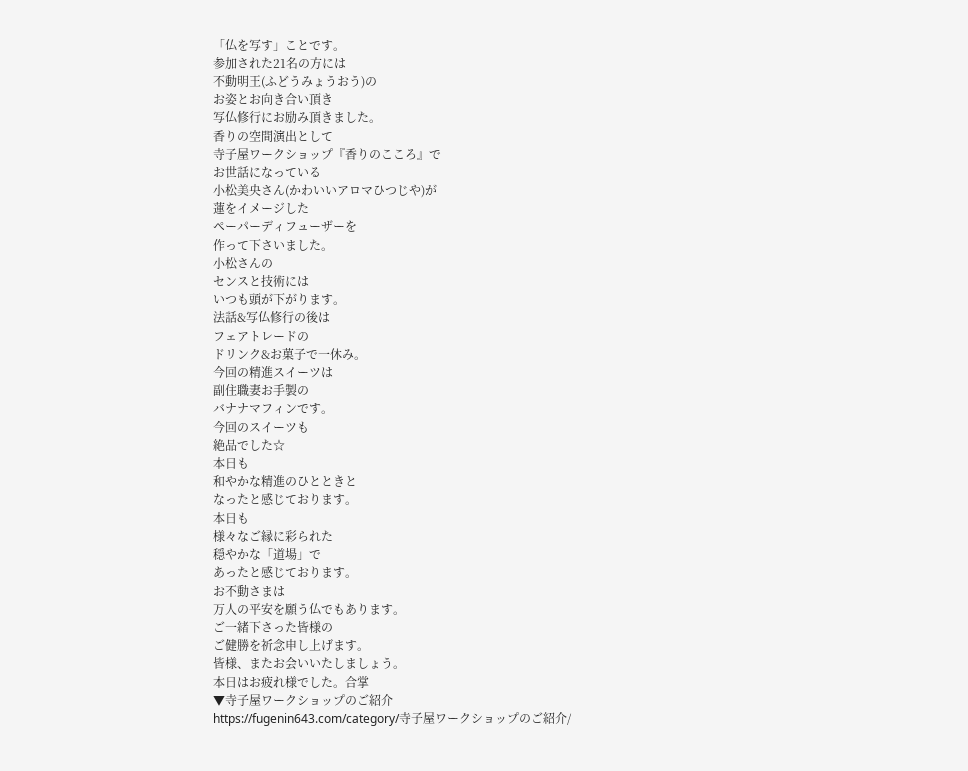「仏を写す」ことです。
参加された21名の方には
不動明王(ふどうみょうおう)の
お姿とお向き合い頂き
写仏修行にお励み頂きました。
香りの空間演出として
寺子屋ワークショップ『香りのこころ』で
お世話になっている
小松美央さん(かわいいアロマひつじや)が
蓮をイメージした
ペーパーディフューザーを
作って下さいました。
小松さんの
センスと技術には
いつも頭が下がります。
法話&写仏修行の後は
フェアトレードの
ドリンク&お菓子で一休み。
今回の精進スイーツは
副住職妻お手製の
バナナマフィンです。
今回のスイーツも
絶品でした☆
本日も
和やかな精進のひとときと
なったと感じております。
本日も
様々なご縁に彩られた
穏やかな「道場」で
あったと感じております。
お不動さまは
万人の平安を願う仏でもあります。
ご一緒下さった皆様の
ご健勝を祈念申し上げます。
皆様、またお会いいたしましょう。
本日はお疲れ様でした。合掌
▼寺子屋ワークショップのご紹介
https://fugenin643.com/category/寺子屋ワークショップのご紹介/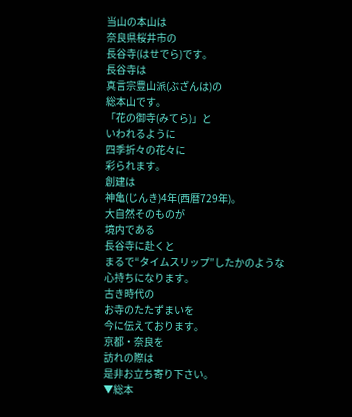当山の本山は
奈良県桜井市の
長谷寺(はせでら)です。
長谷寺は
真言宗豊山派(ぶざんは)の
総本山です。
「花の御寺(みてら)」と
いわれるように
四季折々の花々に
彩られます。
創建は
神亀(じんき)4年(西暦729年)。
大自然そのものが
境内である
長谷寺に赴くと
まるで“タイムスリップ”したかのような
心持ちになります。
古き時代の
お寺のたたずまいを
今に伝えております。
京都・奈良を
訪れの際は
是非お立ち寄り下さい。
▼総本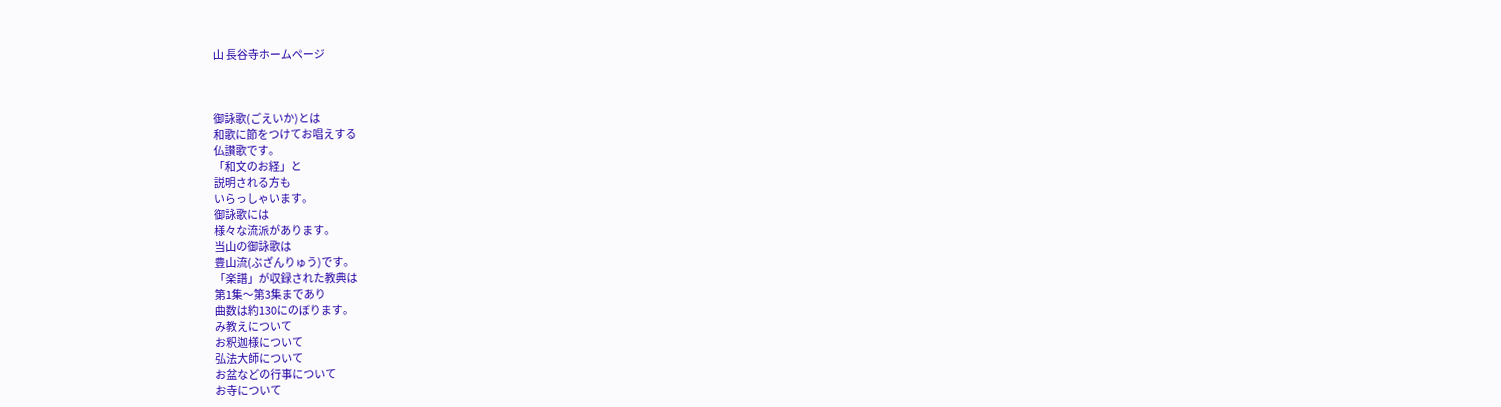山 長谷寺ホームページ



御詠歌(ごえいか)とは
和歌に節をつけてお唱えする
仏讃歌です。
「和文のお経」と
説明される方も
いらっしゃいます。
御詠歌には
様々な流派があります。
当山の御詠歌は
豊山流(ぶざんりゅう)です。
「楽譜」が収録された教典は
第1集〜第3集まであり
曲数は約130にのぼります。
み教えについて
お釈迦様について
弘法大師について
お盆などの行事について
お寺について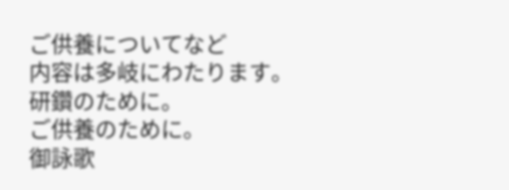ご供養についてなど
内容は多岐にわたります。
研鑽のために。
ご供養のために。
御詠歌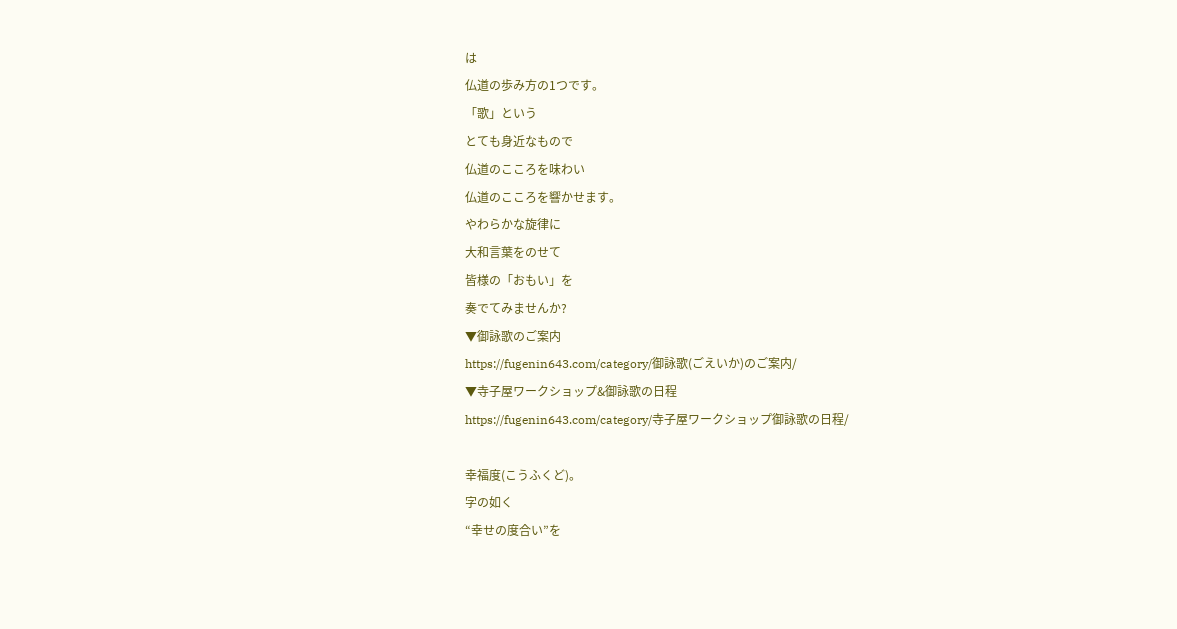は
仏道の歩み方の1つです。
「歌」という
とても身近なもので
仏道のこころを味わい
仏道のこころを響かせます。
やわらかな旋律に
大和言葉をのせて
皆様の「おもい」を
奏でてみませんか?
▼御詠歌のご案内
https://fugenin643.com/category/御詠歌(ごえいか)のご案内/
▼寺子屋ワークショップ&御詠歌の日程
https://fugenin643.com/category/寺子屋ワークショップ御詠歌の日程/

幸福度(こうふくど)。
字の如く
“幸せの度合い”を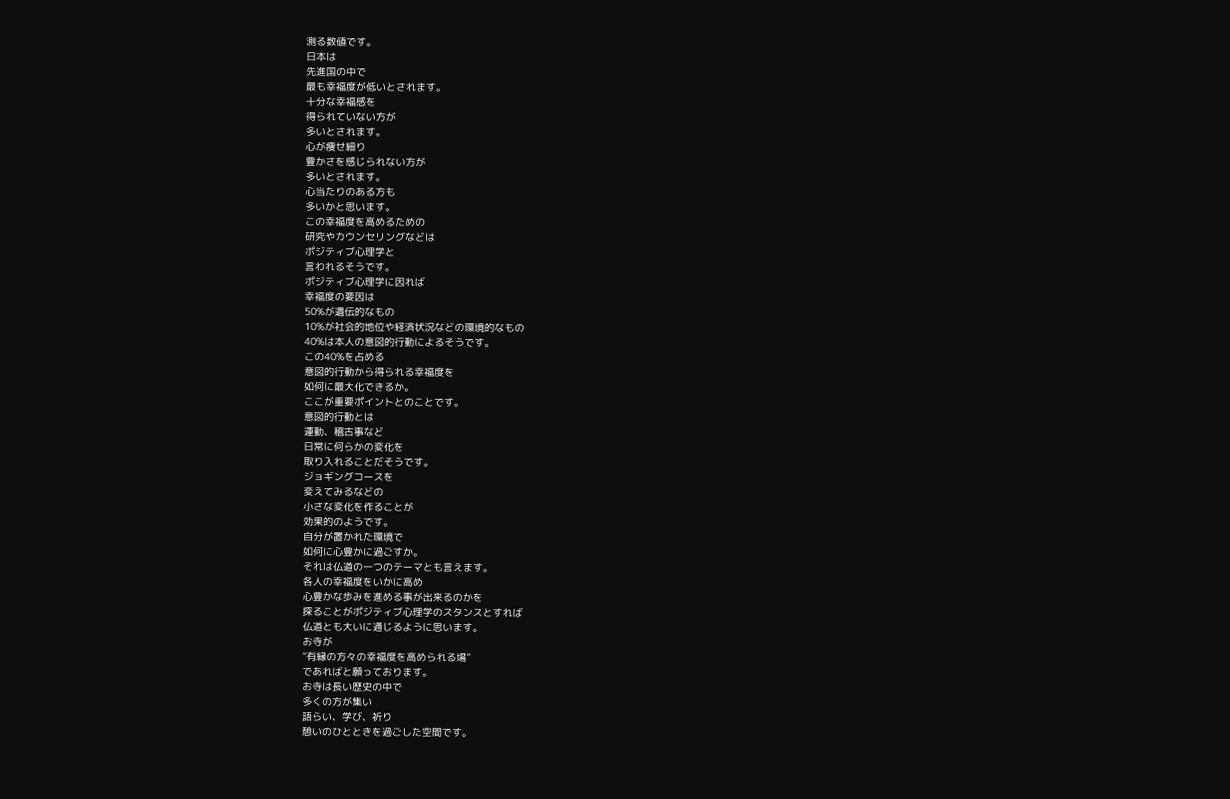測る数値です。
日本は
先進国の中で
最も幸福度が低いとされます。
十分な幸福感を
得られていない方が
多いとされます。
心が痩せ細り
豊かさを感じられない方が
多いとされます。
心当たりのある方も
多いかと思います。
この幸福度を高めるための
研究やカウンセリングなどは
ポジティブ心理学と
言われるそうです。
ポジティブ心理学に因れば
幸福度の要因は
50%が遺伝的なもの
10%が社会的地位や経済状況などの環境的なもの
40%は本人の意図的行動によるそうです。
この40%を占める
意図的行動から得られる幸福度を
如何に最大化できるか。
ここが重要ポイントとのことです。
意図的行動とは
運動、稽古事など
日常に何らかの変化を
取り入れることだそうです。
ジョギングコースを
変えてみるなどの
小さな変化を作ることが
効果的のようです。
自分が置かれた環境で
如何に心豊かに過ごすか。
それは仏道の一つのテーマとも言えます。
各人の幸福度をいかに高め
心豊かな歩みを進める事が出来るのかを
探ることがポジティブ心理学のスタンスとすれば
仏道とも大いに通じるように思います。
お寺が
“有縁の方々の幸福度を高められる場”
であればと願っております。
お寺は長い歴史の中で
多くの方が集い
語らい、学び、祈り
憩いのひとときを過ごした空間です。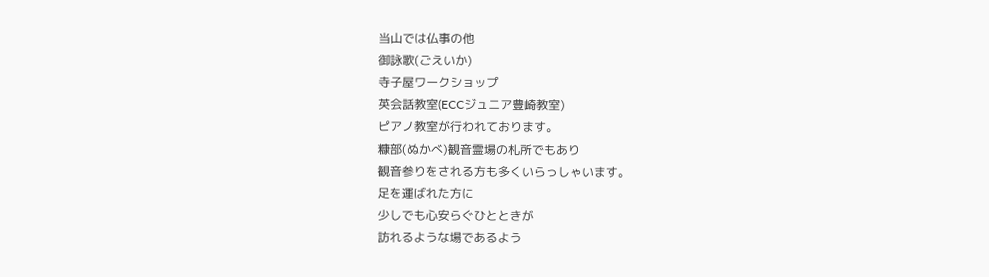当山では仏事の他
御詠歌(ごえいか)
寺子屋ワークショップ
英会話教室(ECCジュニア豊崎教室)
ピアノ教室が行われております。
糠部(ぬかべ)観音霊場の札所でもあり
観音参りをされる方も多くいらっしゃいます。
足を運ばれた方に
少しでも心安らぐひとときが
訪れるような場であるよう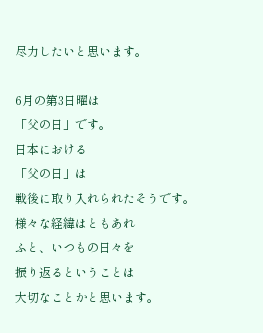尽力したいと思います。

6月の第3日曜は
「父の日」です。
日本における
「父の日」は
戦後に取り入れられたそうです。
様々な経緯はともあれ
ふと、いつもの日々を
振り返るということは
大切なことかと思います。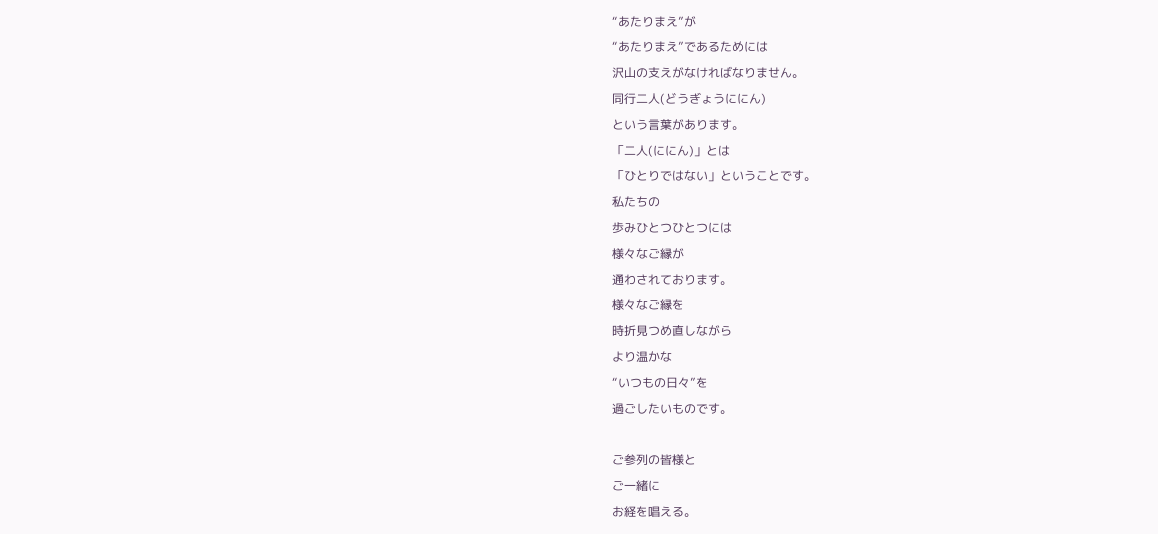“あたりまえ”が
“あたりまえ”であるためには
沢山の支えがなければなりません。
同行二人(どうぎょうににん)
という言葉があります。
「二人(ににん)」とは
「ひとりではない」ということです。
私たちの
歩みひとつひとつには
様々なご縁が
通わされております。
様々なご縁を
時折見つめ直しながら
より温かな
“いつもの日々”を
過ごしたいものです。

ご参列の皆様と
ご一緒に
お経を唱える。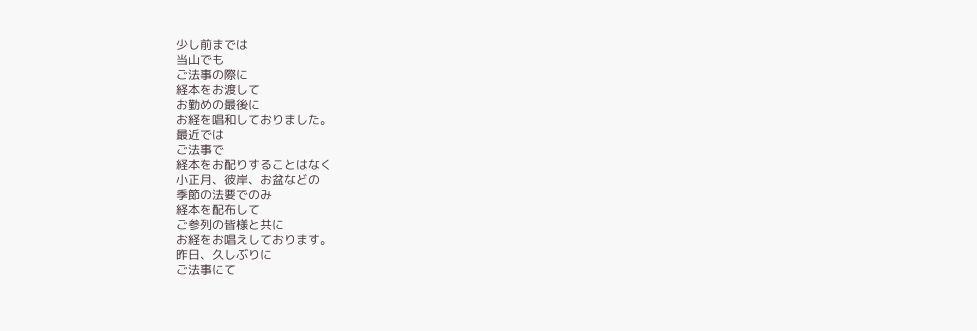少し前までは
当山でも
ご法事の際に
経本をお渡して
お勤めの最後に
お経を唱和しておりました。
最近では
ご法事で
経本をお配りすることはなく
小正月、彼岸、お盆などの
季節の法要でのみ
経本を配布して
ご参列の皆様と共に
お経をお唱えしております。
昨日、久しぶりに
ご法事にて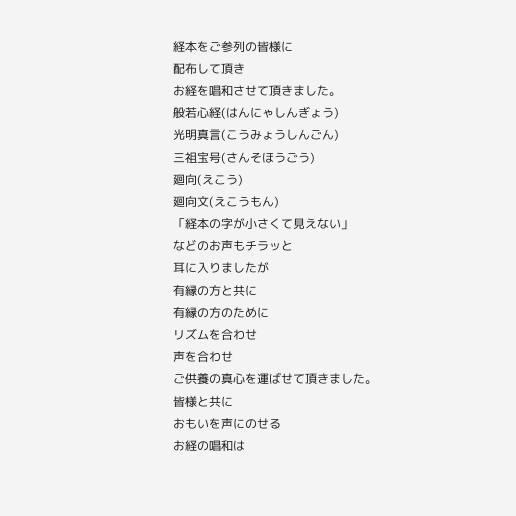経本をご参列の皆様に
配布して頂き
お経を唱和させて頂きました。
般若心経(はんにゃしんぎょう)
光明真言(こうみょうしんごん)
三祖宝号(さんそほうごう)
廻向(えこう)
廻向文(えこうもん)
「経本の字が小さくて見えない」
などのお声もチラッと
耳に入りましたが
有縁の方と共に
有縁の方のために
リズムを合わせ
声を合わせ
ご供養の真心を運ばせて頂きました。
皆様と共に
おもいを声にのせる
お経の唱和は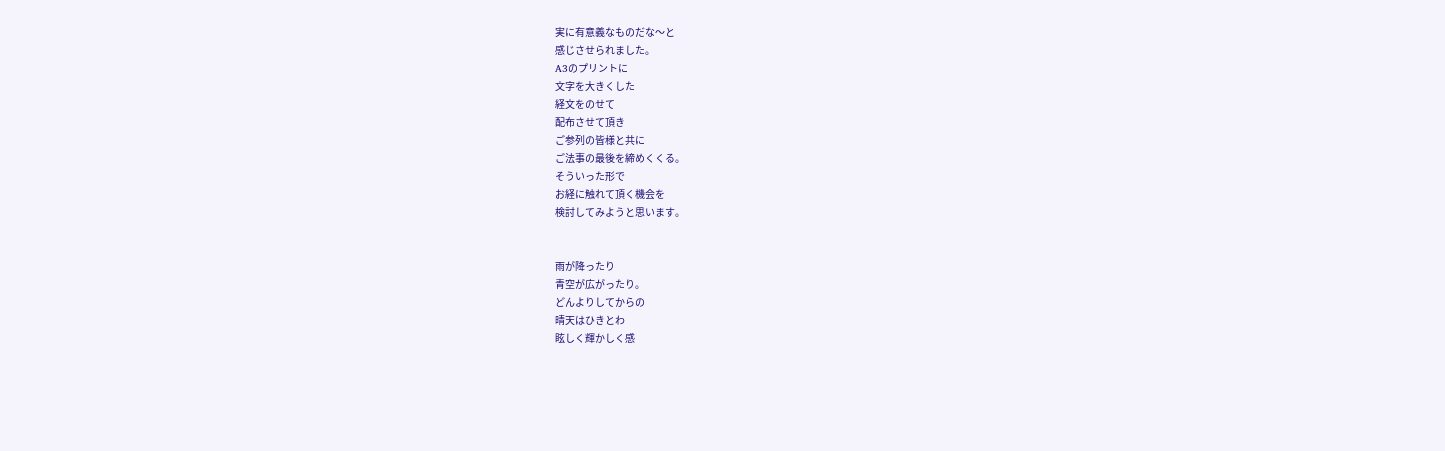実に有意義なものだな〜と
感じさせられました。
A3のプリントに
文字を大きくした
経文をのせて
配布させて頂き
ご参列の皆様と共に
ご法事の最後を締めくくる。
そういった形で
お経に触れて頂く機会を
検討してみようと思います。


雨が降ったり
青空が広がったり。
どんよりしてからの
晴天はひきとわ
眩しく輝かしく感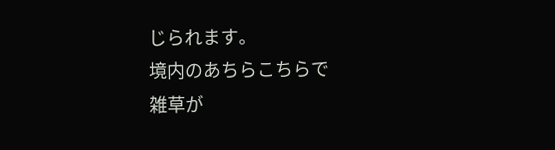じられます。
境内のあちらこちらで
雑草が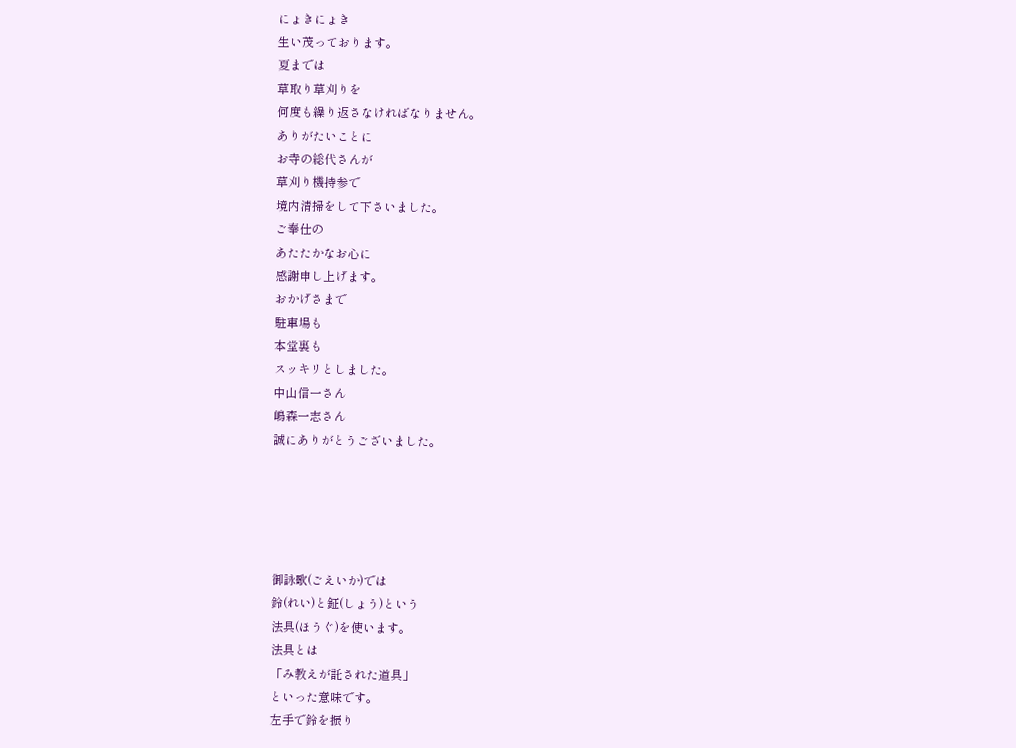にょきにょき
生い茂っております。
夏までは
草取り草刈りを
何度も繰り返さなければなりません。
ありがたいことに
お寺の総代さんが
草刈り機持参で
境内清掃をして下さいました。
ご奉仕の
あたたかなお心に
感謝申し上げます。
おかげさまで
駐車場も
本堂裏も
スッキリとしました。
中山信一さん
嶋森一志さん
誠にありがとうございました。





御詠歌(ごえいか)では
鈴(れい)と鉦(しょう)という
法具(ほうぐ)を使います。
法具とは
「み教えが託された道具」
といった意味です。
左手で鈴を振り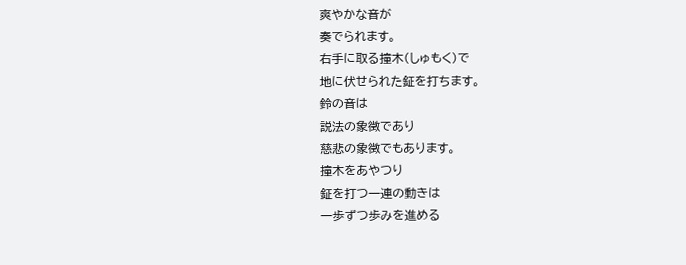爽やかな音が
奏でられます。
右手に取る撞木(しゅもく)で
地に伏せられた鉦を打ちます。
鈴の音は
説法の象徴であり
慈悲の象徴でもあります。
撞木をあやつり
鉦を打つ一連の動きは
一歩ずつ歩みを進める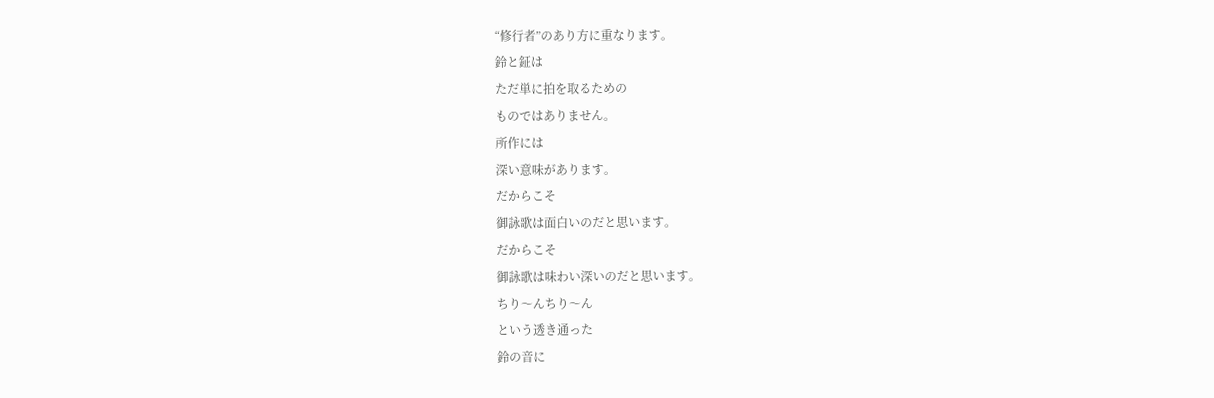“修行者”のあり方に重なります。
鈴と鉦は
ただ単に拍を取るための
ものではありません。
所作には
深い意味があります。
だからこそ
御詠歌は面白いのだと思います。
だからこそ
御詠歌は味わい深いのだと思います。
ちり〜んちり〜ん
という透き通った
鈴の音に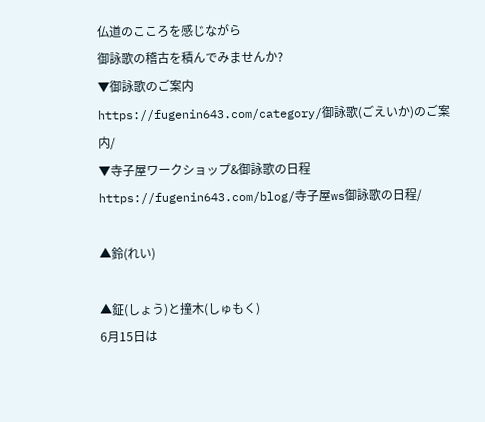仏道のこころを感じながら
御詠歌の稽古を積んでみませんか?
▼御詠歌のご案内
https://fugenin643.com/category/御詠歌(ごえいか)のご案内/
▼寺子屋ワークショップ&御詠歌の日程
https://fugenin643.com/blog/寺子屋ws御詠歌の日程/

▲鈴(れい)

▲鉦(しょう)と撞木(しゅもく)
6月15日は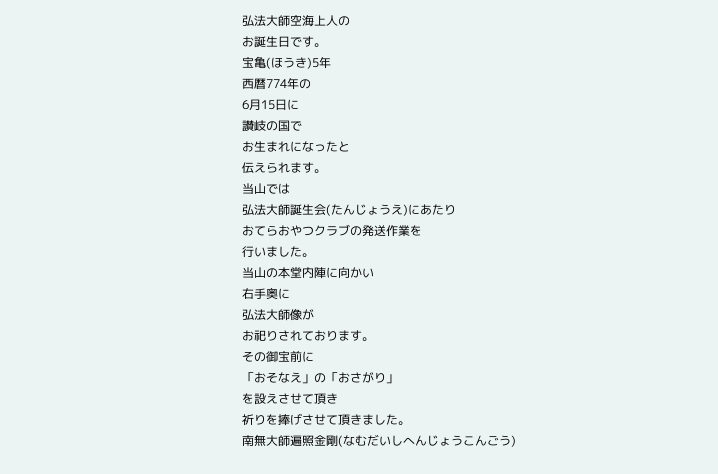弘法大師空海上人の
お誕生日です。
宝亀(ほうき)5年
西暦774年の
6月15日に
讃岐の国で
お生まれになったと
伝えられます。
当山では
弘法大師誕生会(たんじょうえ)にあたり
おてらおやつクラブの発送作業を
行いました。
当山の本堂内陣に向かい
右手奥に
弘法大師像が
お祀りされております。
その御宝前に
「おそなえ」の「おさがり」
を設えさせて頂き
祈りを捧げさせて頂きました。
南無大師遍照金剛(なむだいしへんじょうこんごう)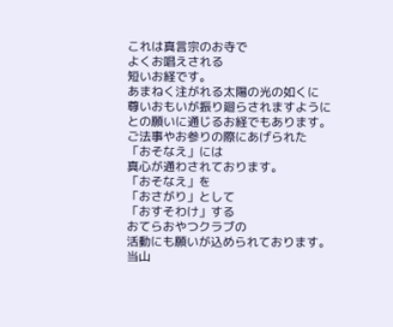これは真言宗のお寺で
よくお唱えされる
短いお経です。
あまねく注がれる太陽の光の如くに
尊いおもいが振り廻らされますように
との願いに通じるお経でもあります。
ご法事やお参りの際にあげられた
「おそなえ」には
真心が通わされております。
「おそなえ」を
「おさがり」として
「おすそわけ」する
おてらおやつクラブの
活動にも願いが込められております。
当山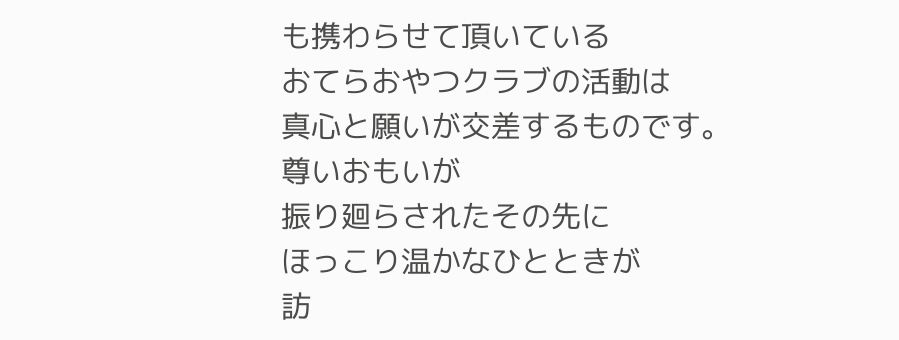も携わらせて頂いている
おてらおやつクラブの活動は
真心と願いが交差するものです。
尊いおもいが
振り廻らされたその先に
ほっこり温かなひとときが
訪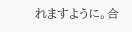れますように。合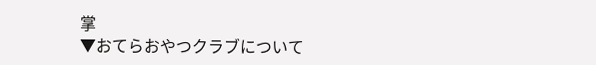掌
▼おてらおやつクラブについて